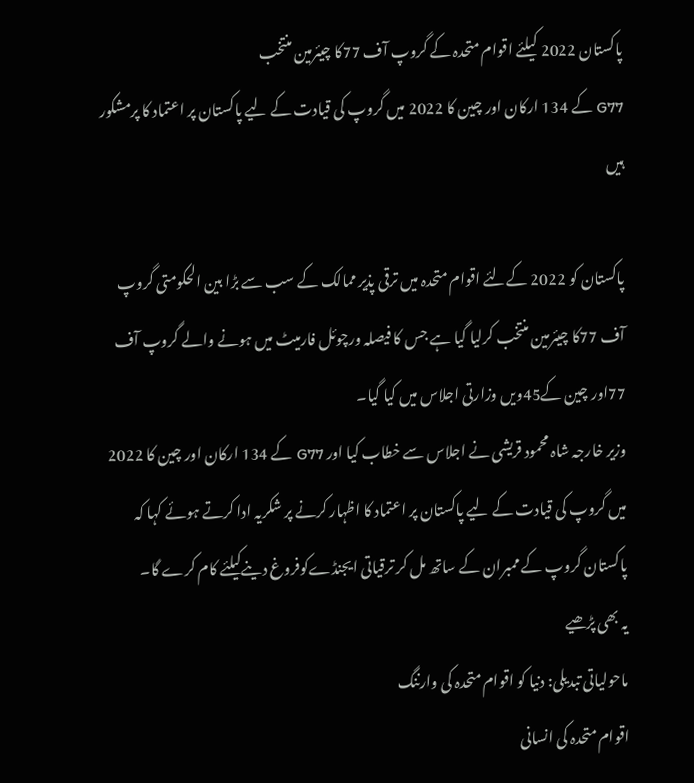پاکستان 2022 کیلئے اقوام متحدہ کے گروپ آف 77کا چیئرمین منتخب
G77 کے 134 ارکان اور چین کا 2022 میں گروپ کی قیادت کے لیے پاکستان پر اعتماد کا پرمشکور ہیں

پاکستان کو 2022 کےلئے اقوام متحدہ میں ترقی پذیر ممالک کے سب سے بڑا بین الحکومتی گروپ آف 77کا چیئرمین منتخب کرلیا گیا ہے جس کا فیصلہ ورچوئل فارمیٹ میں ہونے والے گروپ آف 77اور چین کے45ویں وزارتی اجلاس میں کیا گیا۔
وزیر خارجہ شاہ محمود قریشی نے اجلاس سے خطاب کیا اور G77 کے 134 ارکان اور چین کا 2022 میں گروپ کی قیادت کے لیے پاکستان پر اعتماد کا اظہار کرنے پر شکریہ ادا کرتے ہوئے کہا کہ پاکستان گروپ کے ممبران کے ساتھ مل کر ترقیاتی ایجنڈےکوفروغ دینےکیلئے کام کرے گا۔
یہ بھی پڑھیے
ماحولیاتی تبدیلی: دنیا کو اقوام متحدہ کی وارننگ
اقوام متحدہ کی انسانی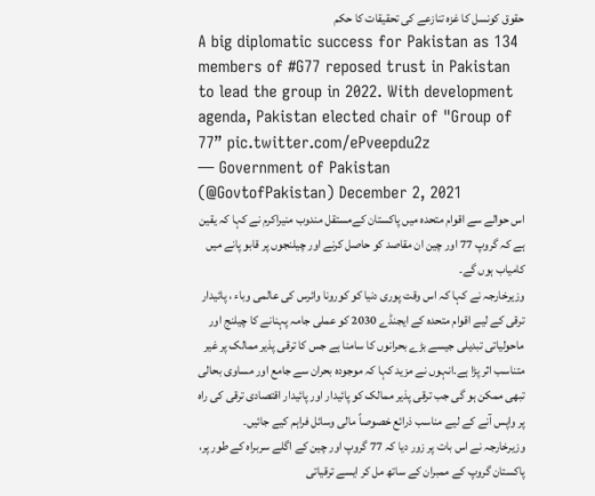حقوق کونسل کا غزہ تنازعے کی تحقیقات کا حکم
A big diplomatic success for Pakistan as 134 members of #G77 reposed trust in Pakistan to lead the group in 2022. With development agenda, Pakistan elected chair of "Group of 77” pic.twitter.com/ePveepdu2z
— Government of Pakistan (@GovtofPakistan) December 2, 2021
اس حوالے سے اقوام متحدہ میں پاکستان کےمستقل مندوب منیراکرم نے کہا کہ یقین ہے کہ گروپ 77 اور چین ان مقاصد کو حاصل کرنے اور چیلنجوں پر قابو پانے میں کامیاب ہوں گے۔
وزیرخارجہ نے کہا کہ اس وقت پوری دنیا کو کورونا وائرس کی عالمی وباء ، پائیدار ترقی کے لیے اقوام متحدہ کے ایجنڈے 2030 کو عملی جامہ پہنانے کا چیلنج اور ماحولیاتی تبدیلی جیسے بڑے بحرانوں کا سامنا ہے جس کا ترقی پذیر ممالک پر غیر متناسب اثر پڑا ہے۔انہوں نے مزید کہا کہ موجودہ بحران سے جامع اور مساوی بحالی تبھی ممکن ہو گی جب ترقی پذیر ممالک کو پائیدار اور پائیدار اقتصادی ترقی کی راہ پر واپس آنے کے لیے مناسب ذرائع خصوصاً مالی وسائل فراہم کیے جائیں۔
وزیرخارجہ نے اس بات پر زور دیا کہ 77 گروپ اور چین کے اگلے سربراہ کے طور پر، پاکستان گروپ کے ممبران کے ساتھ مل کر ایسے ترقیاتی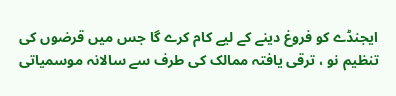ایجنڈے کو فروغ دینے کے لیے کام کرے گا جس میں قرضوں کی تنظیم نو ، ترقی یافتہ ممالک کی طرف سے سالانہ موسمیاتی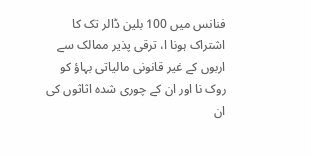فنانس میں 100 بلین ڈالر تک کا اشتراک ہونا ا، ترقی پذیر ممالک سے اربوں کے غیر قانونی مالیاتی بہاؤ کو روک نا اور ان کے چوری شدہ اثاثوں کی ان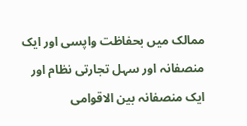ممالک میں بحفاظت واپسی اور ایک منصفانہ اور سہل تجارتی نظام اور ایک منصفانہ بین الاقوامی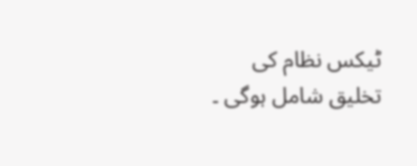ٹیکس نظام کی تخلیق شامل ہوگی ۔